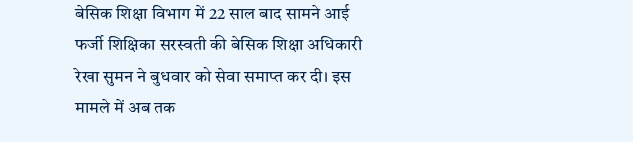बेसिक शिक्षा विभाग में 22 साल बाद सामने आई फर्जी शिक्षिका सरस्वती की बेसिक शिक्षा अधिकारी रेखा सुमन ने बुधवार को सेवा समाप्त कर दी। इस मामले में अब तक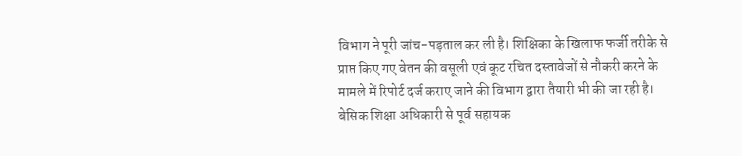विभाग ने पूरी जांच-पड़ताल कर ली है। शिक्षिका के खिलाफ फर्जी तरीके से प्राप्त किए गए वेतन की वसूली एवं कूट रचित दस्तावेजों से नौकरी करने के मामले में रिपोर्ट दर्ज कराए जाने की विभाग द्वारा तैयारी भी की जा रही है।
बेसिक शिक्षा अधिकारी से पूर्व सहायक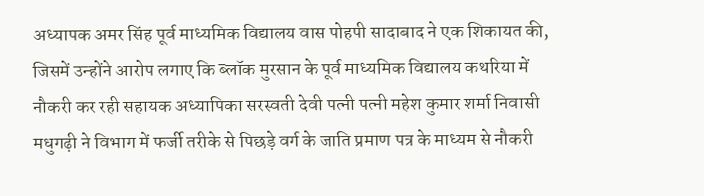अध्यापक अमर सिंह पूर्व माध्यमिक विद्यालय वास पोहपी सादाबाद ने एक शिकायत की, जिसमें उन्होंने आरोप लगाए कि ब्लॉक मुरसान के पूर्व माध्यमिक विद्यालय कथरिया में नौकरी कर रही सहायक अध्यापिका सरस्वती देवी पत्नी पत्नी महेश कुमार शर्मा निवासी मधुगढ़ी ने विभाग में फर्जी तरीके से पिछड़े वर्ग के जाति प्रमाण पत्र के माध्यम से नौकरी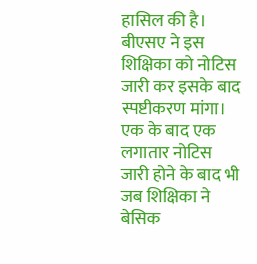हासिल की है। बीएसए ने इस शिक्षिका को नोटिस जारी कर इसके बाद स्पष्टीकरण मांगा। एक के बाद एक लगातार नोटिस जारी होने के बाद भी जब शिक्षिका ने बेसिक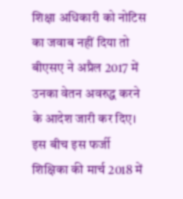शिक्षा अधिकारी को नोटिस का जवाब नहीं दिया तो बीएसए ने अप्रैल 2017 में उनका वेतन अवरुद्ध करने के आदेश जारी कर दिए।
इस बीच इस फर्जी शिक्षिका की मार्च 2018 में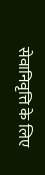सेवानिवृत्ति के लिए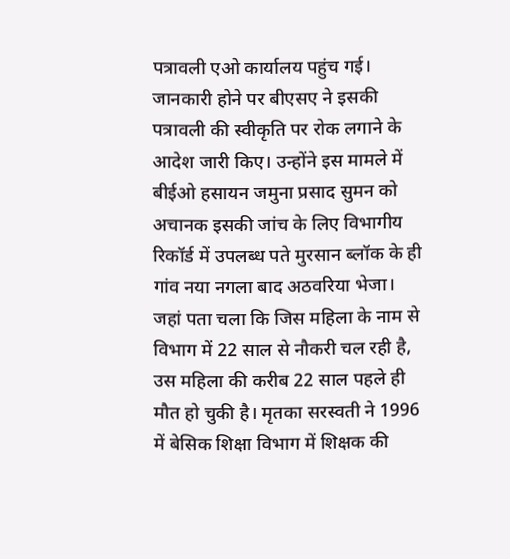पत्रावली एओ कार्यालय पहुंच गई। जानकारी होने पर बीएसए ने इसकी पत्रावली की स्वीकृति पर रोक लगाने के आदेश जारी किए। उन्होंने इस मामले में बीईओ हसायन जमुना प्रसाद सुमन को अचानक इसकी जांच के लिए विभागीय रिकॉर्ड में उपलब्ध पते मुरसान ब्लॉक के ही गांव नया नगला बाद अठवरिया भेजा। जहां पता चला कि जिस महिला के नाम से विभाग में 22 साल से नौकरी चल रही है, उस महिला की करीब 22 साल पहले ही मौत हो चुकी है। मृतका सरस्वती ने 1996 में बेसिक शिक्षा विभाग में शिक्षक की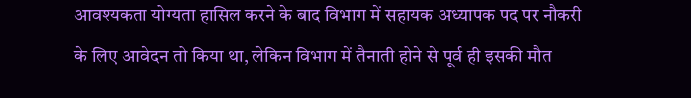आवश्यकता योग्यता हासिल करने के बाद विभाग में सहायक अध्यापक पद पर नौकरी के लिए आवेदन तो किया था, लेकिन विभाग में तैनाती होने से पूर्व ही इसकी मौत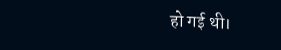हो गई थी।